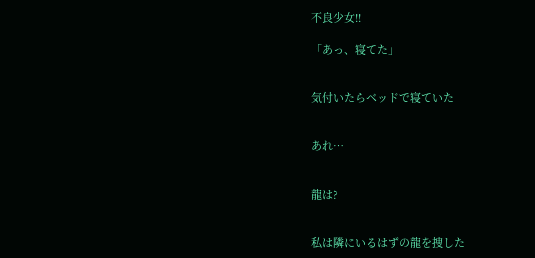不良少女!!

「あっ、寝てた」


気付いたらベッドで寝ていた


あれ…


龍は?


私は隣にいるはずの龍を捜した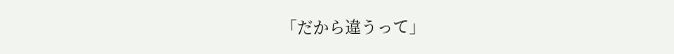「だから違うって」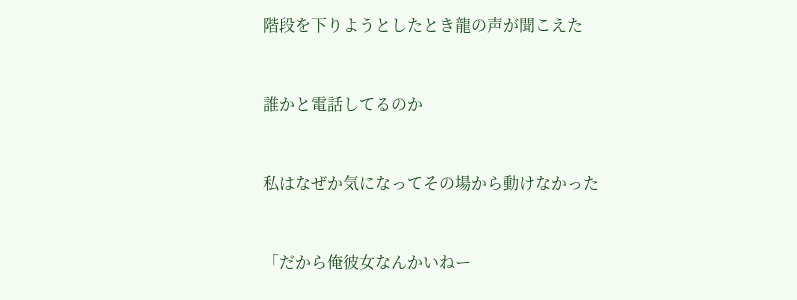階段を下りようとしたとき龍の声が聞こえた


誰かと電話してるのか


私はなぜか気になってその場から動けなかった


「だから俺彼女なんかいねー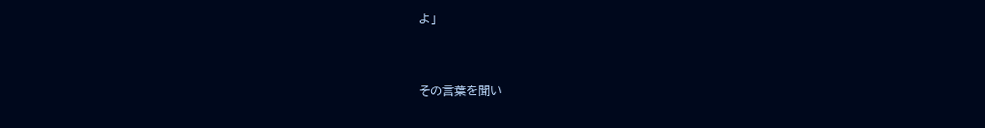よ」


その言葉を聞い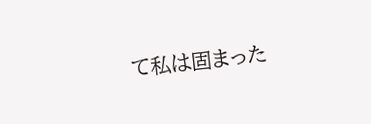て私は固まった